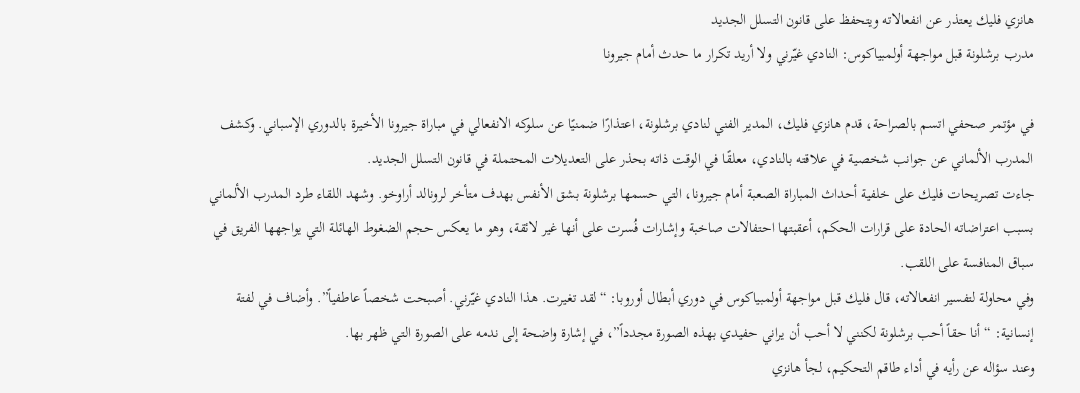هانزي فليك يعتذر عن انفعالاته ويتحفظ على قانون التسلل الجديد
مدرب برشلونة قبل مواجهة أولمبياكوس: النادي غيّرني ولا أريد تكرار ما حدث أمام جيرونا

في مؤتمر صحفي اتسم بالصراحة، قدم هانزي فليك، المدير الفني لنادي برشلونة، اعتذارًا ضمنيًا عن سلوكه الانفعالي في مباراة جيرونا الأخيرة بالدوري الإسباني. وكشف المدرب الألماني عن جوانب شخصية في علاقته بالنادي، معلقًا في الوقت ذاته بحذر على التعديلات المحتملة في قانون التسلل الجديد.
جاءت تصريحات فليك على خلفية أحداث المباراة الصعبة أمام جيرونا، التي حسمها برشلونة بشق الأنفس بهدف متأخر لرونالد أراوخو. وشهد اللقاء طرد المدرب الألماني بسبب اعتراضاته الحادة على قرارات الحكم، أعقبتها احتفالات صاخبة وإشارات فُسرت على أنها غير لائقة، وهو ما يعكس حجم الضغوط الهائلة التي يواجهها الفريق في سباق المنافسة على اللقب.
وفي محاولة لتفسير انفعالاته، قال فليك قبل مواجهة أولمبياكوس في دوري أبطال أوروبا: “لقد تغيرت. هذا النادي غيّرني. أصبحت شخصاً عاطفياً”. وأضاف في لفتة إنسانية: “أنا حقاً أحب برشلونة لكنني لا أحب أن يراني حفيدي بهذه الصورة مجدداً”، في إشارة واضحة إلى ندمه على الصورة التي ظهر بها.
وعند سؤاله عن رأيه في أداء طاقم التحكيم، لجأ هانزي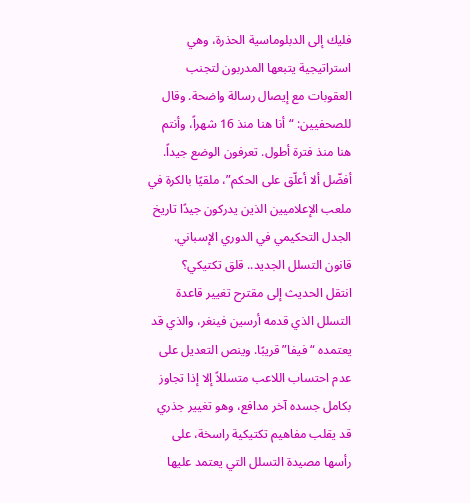فليك إلى الدبلوماسية الحذرة، وهي استراتيجية يتبعها المدربون لتجنب العقوبات مع إيصال رسالة واضحة. وقال للصحفيين: “أنا هنا منذ 16 شهراً، وأنتم هنا منذ فترة أطول. تعرفون الوضع جيداً. أفضّل ألا أعلّق على الحكم”، ملقيًا بالكرة في ملعب الإعلاميين الذين يدركون جيدًا تاريخ الجدل التحكيمي في الدوري الإسباني.
قانون التسلل الجديد.. قلق تكتيكي؟
انتقل الحديث إلى مقترح تغيير قاعدة التسلل الذي قدمه أرسين فينغر، والذي قد يعتمده “فيفا” قريبًا. وينص التعديل على عدم احتساب اللاعب متسللاً إلا إذا تجاوز بكامل جسده آخر مدافع، وهو تغيير جذري قد يقلب مفاهيم تكتيكية راسخة، على رأسها مصيدة التسلل التي يعتمد عليها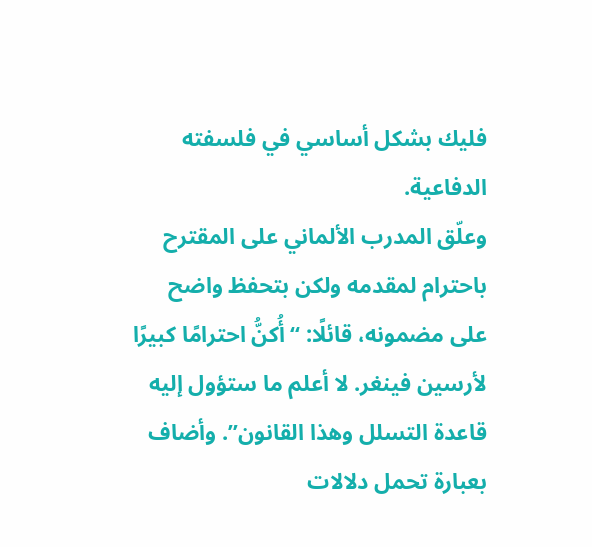فليك بشكل أساسي في فلسفته الدفاعية.
وعلّق المدرب الألماني على المقترح باحترام لمقدمه ولكن بتحفظ واضح على مضمونه، قائلًا: “أُكنُّ احترامًا كبيرًا لأرسين فينغر. لا أعلم ما ستؤول إليه قاعدة التسلل وهذا القانون”. وأضاف بعبارة تحمل دلالات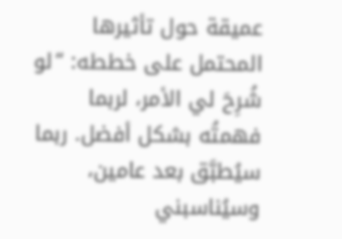عميقة حول تأثيرها المحتمل على خططه: “لو شُرِحَ لي الأمر، لربما فهمتُه بشكل أفضل. ربما سيُطبَّق بعد عامين، وسيُناسبني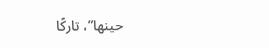حينها”، تاركًا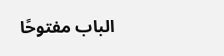الباب مفتوحًا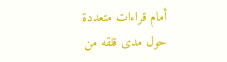أمام قراءات متعددة حول مدى قلقه من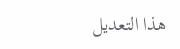هذا التعديل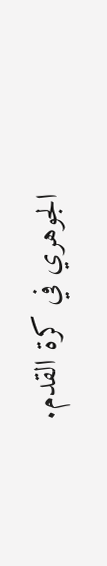الجوهري في كرة القدم.